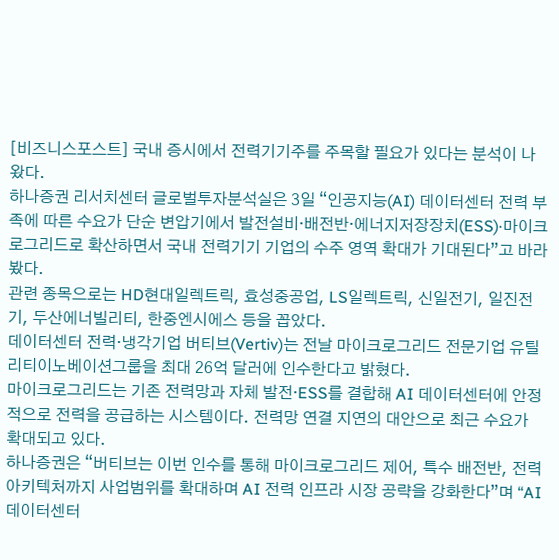[비즈니스포스트] 국내 증시에서 전력기기주를 주목할 필요가 있다는 분석이 나왔다.
하나증권 리서치센터 글로벌투자분석실은 3일 “인공지능(AI) 데이터센터 전력 부족에 따른 수요가 단순 변압기에서 발전설비·배전반·에너지저장장치(ESS)·마이크로그리드로 확산하면서 국내 전력기기 기업의 수주 영역 확대가 기대된다”고 바라봤다.
관련 종목으로는 HD현대일렉트릭, 효성중공업, LS일렉트릭, 신일전기, 일진전기, 두산에너빌리티, 한중엔시에스 등을 꼽았다.
데이터센터 전력·냉각기업 버티브(Vertiv)는 전날 마이크로그리드 전문기업 유틸리티이노베이션그룹을 최대 26억 달러에 인수한다고 밝혔다.
마이크로그리드는 기존 전력망과 자체 발전·ESS를 결합해 AI 데이터센터에 안정적으로 전력을 공급하는 시스템이다. 전력망 연결 지연의 대안으로 최근 수요가 확대되고 있다.
하나증권은 “버티브는 이번 인수를 통해 마이크로그리드 제어, 특수 배전반, 전력 아키텍처까지 사업범위를 확대하며 AI 전력 인프라 시장 공략을 강화한다”며 “AI 데이터센터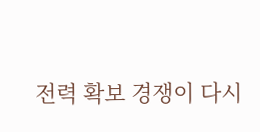전력 확보 경쟁이 다시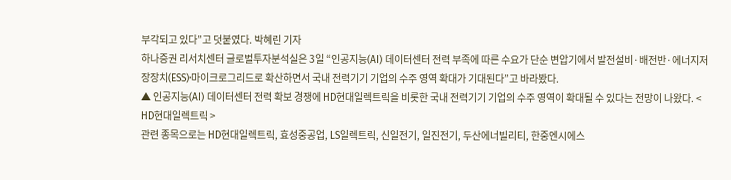부각되고 있다”고 덧붙였다. 박혜린 기자
하나증권 리서치센터 글로벌투자분석실은 3일 “인공지능(AI) 데이터센터 전력 부족에 따른 수요가 단순 변압기에서 발전설비·배전반·에너지저장장치(ESS)·마이크로그리드로 확산하면서 국내 전력기기 기업의 수주 영역 확대가 기대된다”고 바라봤다.
▲ 인공지능(AI) 데이터센터 전력 확보 경쟁에 HD현대일렉트릭을 비롯한 국내 전력기기 기업의 수주 영역이 확대될 수 있다는 전망이 나왔다. < HD현대일렉트릭 >
관련 종목으로는 HD현대일렉트릭, 효성중공업, LS일렉트릭, 신일전기, 일진전기, 두산에너빌리티, 한중엔시에스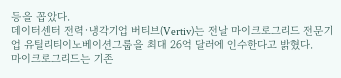등을 꼽았다.
데이터센터 전력·냉각기업 버티브(Vertiv)는 전날 마이크로그리드 전문기업 유틸리티이노베이션그룹을 최대 26억 달러에 인수한다고 밝혔다.
마이크로그리드는 기존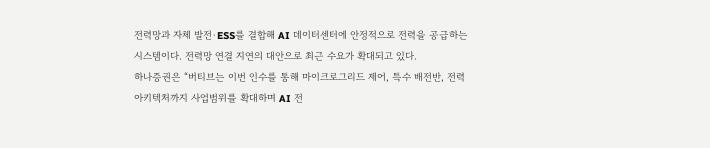전력망과 자체 발전·ESS를 결합해 AI 데이터센터에 안정적으로 전력을 공급하는 시스템이다. 전력망 연결 지연의 대안으로 최근 수요가 확대되고 있다.
하나증권은 “버티브는 이번 인수를 통해 마이크로그리드 제어, 특수 배전반, 전력 아키텍처까지 사업범위를 확대하며 AI 전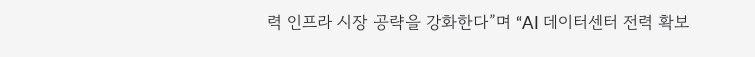력 인프라 시장 공략을 강화한다”며 “AI 데이터센터 전력 확보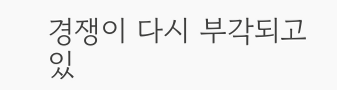경쟁이 다시 부각되고 있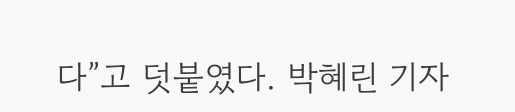다”고 덧붙였다. 박혜린 기자